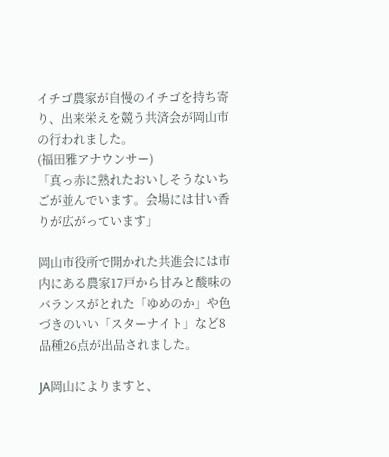イチゴ農家が自慢のイチゴを持ち寄り、出来栄えを競う共済会が岡山市の行われました。
(福田雅アナウンサー)
「真っ赤に熟れたおいしそうないちごが並んでいます。会場には甘い香りが広がっています」

岡山市役所で開かれた共進会には市内にある農家17戸から甘みと酸味のバランスがとれた「ゆめのか」や色づきのいい「スターナイト」など8品種26点が出品されました。

JA岡山によりますと、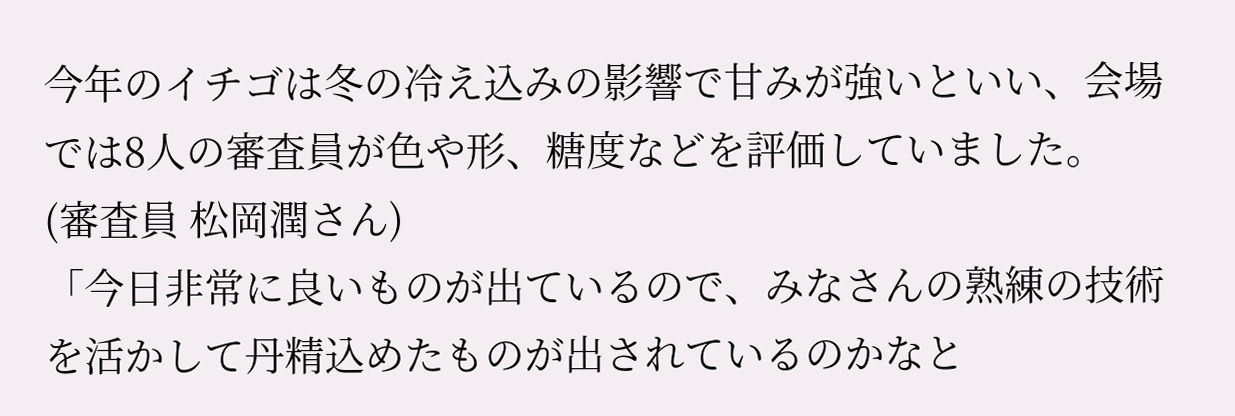今年のイチゴは冬の冷え込みの影響で甘みが強いといい、会場では8人の審査員が色や形、糖度などを評価していました。
(審査員 松岡潤さん)
「今日非常に良いものが出ているので、みなさんの熟練の技術を活かして丹精込めたものが出されているのかなと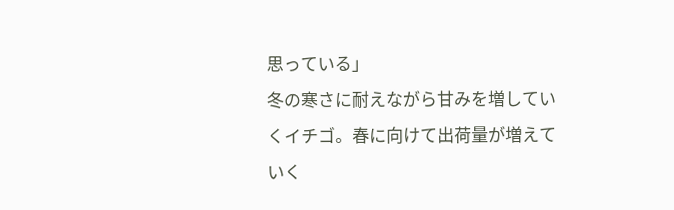思っている」
冬の寒さに耐えながら甘みを増していくイチゴ。春に向けて出荷量が増えていく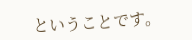ということです。